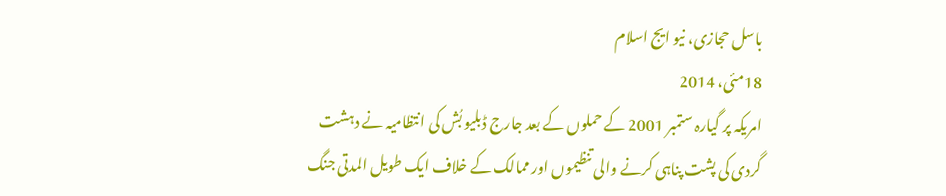باسل حجازی، نیو ایج اسلام
18مئی، 2014
امریکہ پر گیارہ ستمبر 2001 کے حملوں کے بعد جارج ڈبلیو بُش کی انتظامیہ نے دہشت گردی کی پشت پناہی کرنے والی تنظیموں اور ممالک کے خلاف ایک طویل المدتی جنگ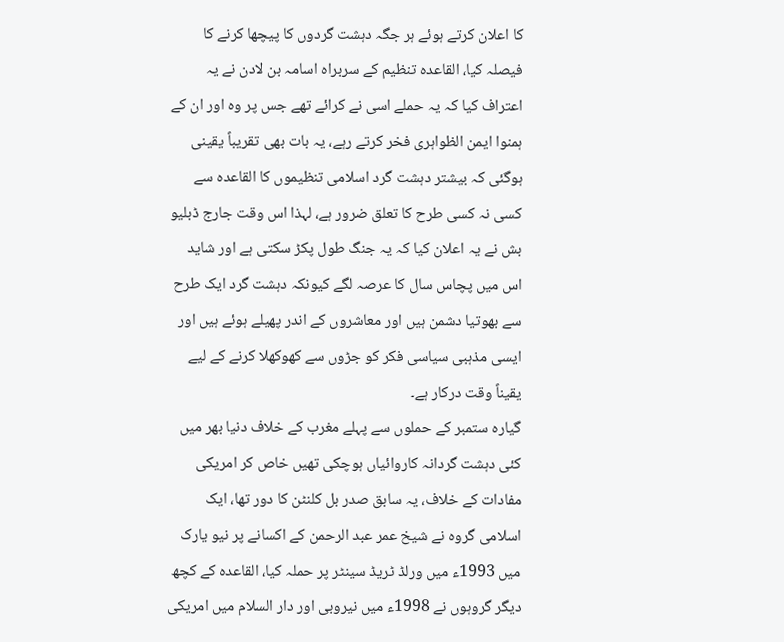کا اعلان کرتے ہوئے ہر جگہ دہشت گردوں کا پیچھا کرنے کا فیصلہ کیا، القاعدہ تنظیم کے سربراہ اسامہ بن لادن نے یہ اعتراف کیا کہ یہ حملے اسی نے کرائے تھے جس پر وہ اور ان کے ہمنوا ایمن الظواہری فخر کرتے رہے، یہ بات بھی تقریباً یقینی ہوگئی کہ بیشتر دہشت گرد اسلامی تنظیموں کا القاعدہ سے کسی نہ کسی طرح کا تعلق ضرور ہے، لہذا اس وقت جارج ڈبلیو بش نے یہ اعلان کیا کہ یہ جنگ طول پکڑ سکتی ہے اور شاید اس میں پچاس سال کا عرصہ لگے کیونکہ دہشت گرد ایک طرح سے بھوتیا دشمن ہیں اور معاشروں کے اندر پھیلے ہوئے ہیں اور ایسی مذہبی سیاسی فکر کو جڑوں سے کھوکھلا کرنے کے لیے یقیناً وقت درکار ہے۔
گیارہ ستمبر کے حملوں سے پہلے مغرب کے خلاف دنیا بھر میں کئی دہشت گردانہ کاروائیاں ہوچکی تھیں خاص کر امریکی مفادات کے خلاف، یہ سابق صدر بل کلنٹن کا دور تھا، ایک اسلامی گروہ نے شیخ عمر عبد الرحمن کے اکسانے پر نیو یارک میں 1993ء میں ورلڈ ٹریڈ سینٹر پر حملہ کیا، القاعدہ کے کچھ دیگر گروہوں نے 1998ء میں نیروبی اور دار السلام میں امریکی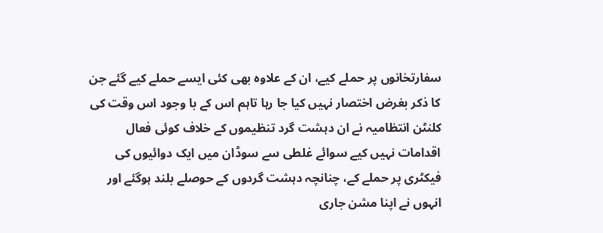سفارتخانوں پر حملے کیے، ان کے علاوہ بھی کئی ایسے حملے کیے گئے جن کا ذکر بغرض اختصار نہیں کیا جا رہا تاہم اس کے با وجود اس وقت کی کلنٹن انتظامیہ نے ان دہشت گرد تنظیموں کے خلاف کوئی فعال اقدامات نہیں کیے سوائے غلطی سے سوڈان میں ایک دوائیوں کی فیکٹری پر حملے کے، چنانچہ دہشت گردوں کے حوصلے بلند ہوگئے اور انہوں نے اپنا مشن جاری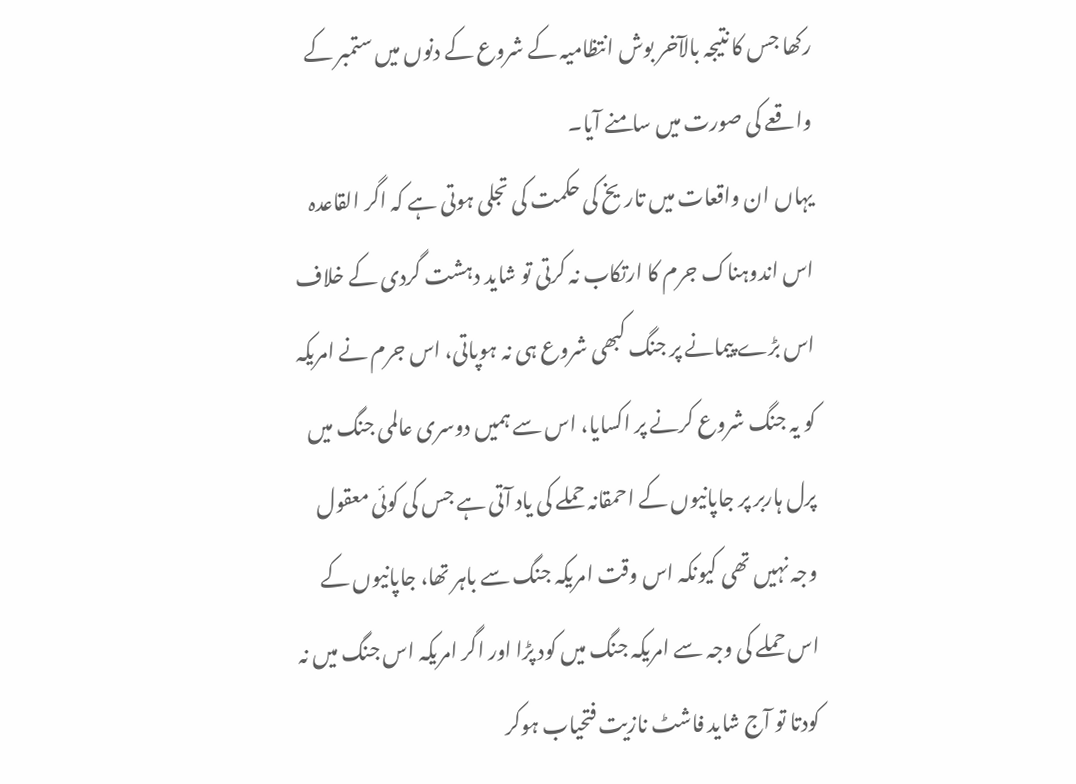رکھا جس کا نتیجہ بالآخر بوش انتظامیہ کے شروع کے دنوں میں ستمبر کے واقعے کی صورت میں سامنے آیا۔
یہاں ان واقعات میں تاریخ کی حکمت کی تجلی ہوتی ہے کہ اگر القاعدہ اس اندوہناک جرم کا ارتکاب نہ کرتی تو شاید دہشت گردی کے خلاف اس بڑے پیمانے پر جنگ کبھی شروع ہی نہ ہوپاتی، اس جرم نے امریکہ کو یہ جنگ شروع کرنے پر اکسایا، اس سے ہمیں دوسری عالمی جنگ میں پرل ہاربر پر جاپانیوں کے احمقانہ حملے کی یاد آتی ہے جس کی کوئی معقول وجہ نہیں تھی کیونکہ اس وقت امریکہ جنگ سے باہر تھا، جاپانیوں کے اس حملے کی وجہ سے امریکہ جنگ میں کود پڑا اور اگر امریکہ اس جنگ میں نہ کودتا تو آج شاید فاشٹ نازیت فتحیاب ہوکر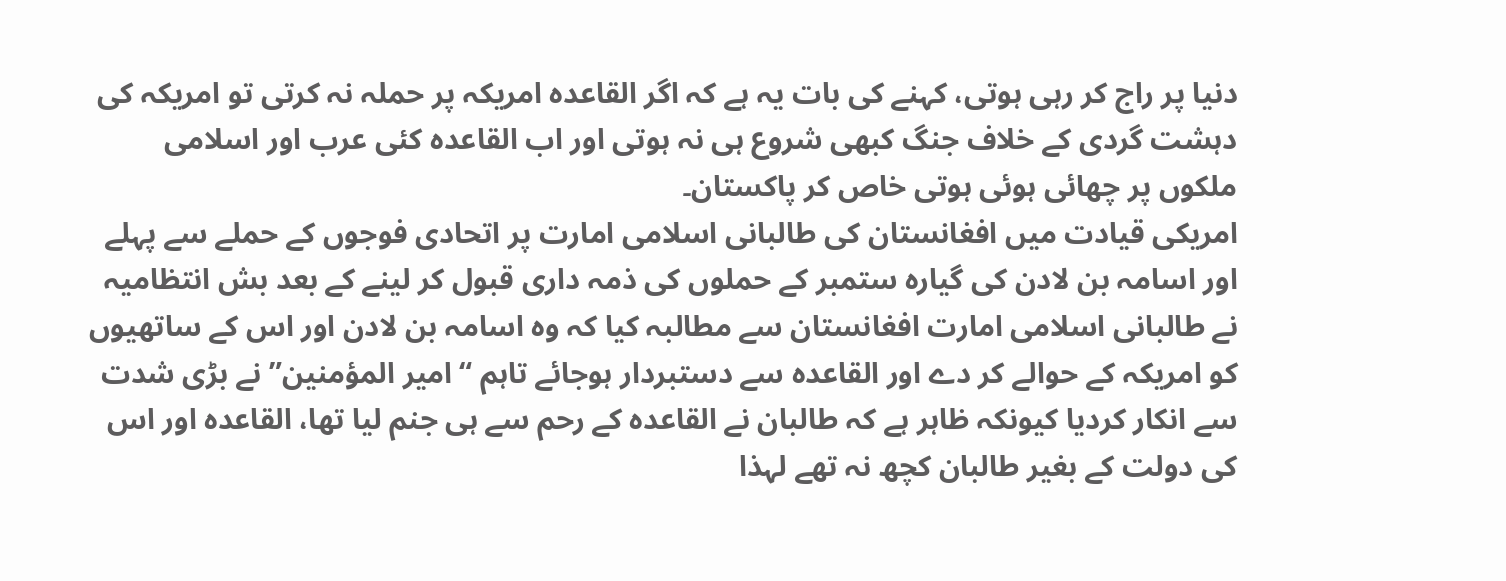دنیا پر راج کر رہی ہوتی، کہنے کی بات یہ ہے کہ اگر القاعدہ امریکہ پر حملہ نہ کرتی تو امریکہ کی دہشت گردی کے خلاف جنگ کبھی شروع ہی نہ ہوتی اور اب القاعدہ کئی عرب اور اسلامی ملکوں پر چھائی ہوئی ہوتی خاص کر پاکستان۔
امریکی قیادت میں افغانستان کی طالبانی اسلامی امارت پر اتحادی فوجوں کے حملے سے پہلے اور اسامہ بن لادن کی گیارہ ستمبر کے حملوں کی ذمہ داری قبول کر لینے کے بعد بش انتظامیہ نے طالبانی اسلامی امارت افغانستان سے مطالبہ کیا کہ وہ اسامہ بن لادن اور اس کے ساتھیوں کو امریکہ کے حوالے کر دے اور القاعدہ سے دستبردار ہوجائے تاہم “امیر المؤمنین” نے بڑی شدت سے انکار کردیا کیونکہ ظاہر ہے کہ طالبان نے القاعدہ کے رحم سے ہی جنم لیا تھا، القاعدہ اور اس کی دولت کے بغیر طالبان کچھ نہ تھے لہذا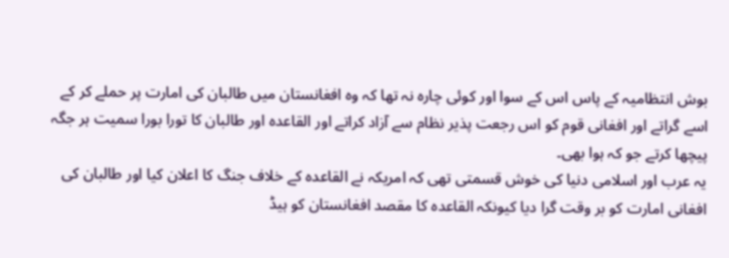بوش انتظامیہ کے پاس اس کے سوا اور کوئی چارہ نہ تھا کہ وہ افغانستان میں طالبان کی امارت پر حملے کر کے اسے گراتے اور افغانی قوم کو اس رجعت پذیر نظام سے آزاد کراتے اور القاعدہ اور طالبان کا تورا بورا سمیت ہر جگہ پیچھا کرتے جو کہ ہوا بھی۔
یہ عرب اور اسلامی دنیا کی خوش قسمتی تھی کہ امریکہ نے القاعدہ کے خلاف جنگ کا اعلان کیا اور طالبان کی افغانی امارت کو بر وقت گرا دیا کیونکہ القاعدہ کا مقصد افغانستان کو ہیڈ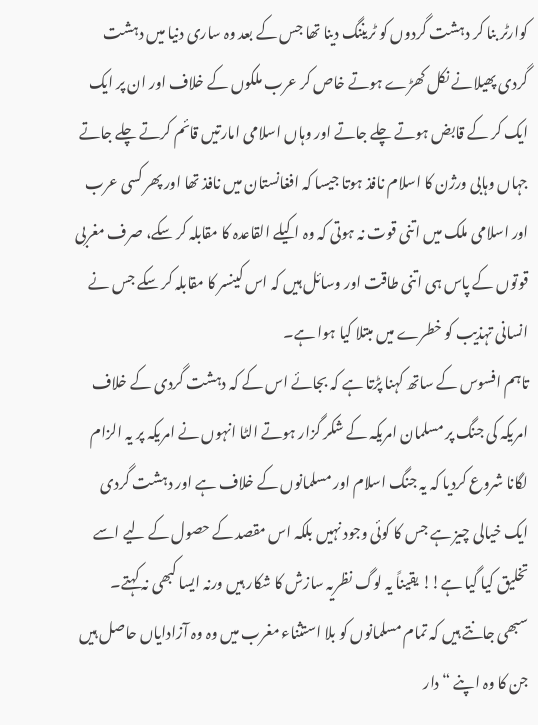کوارٹر بنا کر دہشت گردوں کو ٹریننگ دینا تھا جس کے بعد وہ ساری دنیا میں دہشت گردی پھیلانے نکل کھڑے ہوتے خاص کر عرب ملکوں کے خلاف اور ان پر ایک ایک کر کے قابض ہوتے چلے جاتے اور وہاں اسلامی امارتیں قائم کرتے چلے جاتے جہاں وہابی ورژن کا اسلام نافذ ہوتا جیسا کہ افغانستان میں نافذ تھا اور پھر کسی عرب اور اسلامی ملک میں اتنی قوت نہ ہوتی کہ وہ اکیلے القاعدہ کا مقابلہ کر سکے، صرف مغربی قوتوں کے پاس ہی اتنی طاقت اور وسائل ہیں کہ اس کینسر کا مقابلہ کر سکے جس نے انسانی تہذیب کو خطرے میں مبتلا کیا ہوا ہے۔
تاہم افسوس کے ساتھ کہنا پڑتا ہے کہ بجائے اس کے کہ دہشت گردی کے خلاف امریکہ کی جنگ پر مسلمان امریکہ کے شکر گزار ہوتے الٹا انہوں نے امریکہ پر یہ الزام لگانا شروع کردیا کہ یہ جنگ اسلام اور مسلمانوں کے خلاف ہے اور دہشت گردی ایک خیالی چیز ہے جس کا کوئی وجود نہیں بلکہ اس مقصد کے حصول کے لیے اسے تخلیق کیا گیا ہے!! یقیناً یہ لوگ نظریہ سازش کا شکار ہیں ورنہ ایسا کبھی نہ کہتے۔
سبھی جانتے ہیں کہ تمام مسلمانوں کو بلا استثناء مغرب میں وہ وہ آزادایاں حاصل ہیں جن کا وہ اپنے “دار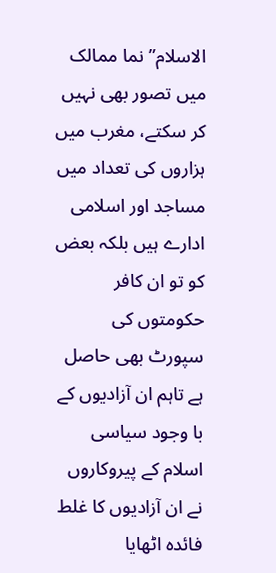الاسلام” نما ممالک میں تصور بھی نہیں کر سکتے، مغرب میں ہزاروں کی تعداد میں مساجد اور اسلامی ادارے ہیں بلکہ بعض کو تو ان کافر حکومتوں کی سپورٹ بھی حاصل ہے تاہم ان آزادیوں کے با وجود سیاسی اسلام کے پیروکاروں نے ان آزادیوں کا غلط فائدہ اٹھایا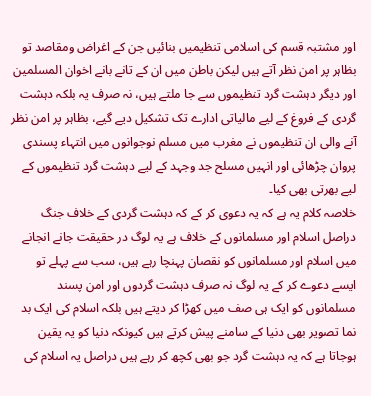اور مشتبہ قسم کی اسلامی تنظیمیں بنائیں جن کے اغراض ومقاصد تو بظاہر پر امن نظر آتے ہیں لیکن باطن میں ان کے تانے بانے اخوان المسلمین اور دیگر دہشت گرد تنظیموں سے جا ملتے ہیں، نہ صرف یہ بلکہ دہشت گردی کے فروغ کے لیے مالیاتی ادارے تک تشکیل دیے گیے، بظاہر پر امن نظر آنے والی ان تنظیموں نے مغرب میں مسلم نوجوانوں میں انتہاء پسندی پروان چڑھائی اور انہیں مسلح جد وجہد کے لیے دہشت گرد تنظیموں کے لیے بھرتی بھی کیا۔
خلاصہ کلام یہ ہے کہ یہ دعوی کر کے کہ دہشت گردی کے خلاف جنگ دراصل اسلام اور مسلمانوں کے خلاف ہے یہ لوگ در حقیقت جانے انجانے میں اسلام اور مسلمانوں کو نقصان پہنچا رہے ہیں، سب سے پہلے تو ایسے دعوے کر کے یہ لوگ نہ صرف دہشت گردوں اور امن پسند مسلمانوں کو ایک ہی صف میں کھڑا کر دیتے ہیں بلکہ اسلام کی ایک بد نما تصویر بھی دنیا کے سامنے پیش کرتے ہیں کیونکہ دنیا کو یہ یقین ہوجاتا ہے کہ یہ دہشت گرد جو بھی کچھ کر رہے ہیں دراصل یہ اسلام کی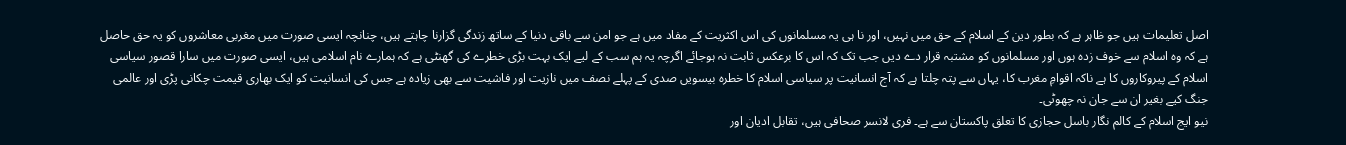اصل تعلیمات ہیں جو ظاہر ہے کہ بطور دین کے اسلام کے حق میں نہیں، اور نا ہی یہ مسلمانوں کی اس اکثریت کے مفاد میں ہے جو امن سے باقی دنیا کے ساتھ زندگی گزارنا چاہتے ہیں، چنانچہ ایسی صورت میں مغربی معاشروں کو یہ حق حاصل ہے کہ وہ اسلام سے خوف زدہ ہوں اور مسلمانوں کو مشتبہ قرار دے دیں جب تک کہ اس کا برعکس ثابت نہ ہوجائے اگرچہ یہ ہم سب کے لیے ایک بہت بڑی خطرے کی گھنٹی ہے کہ ہمارے نام اسلامی ہیں، ایسی صورت میں سارا قصور سیاسی اسلام کے پیروکاروں کا ہے ناکہ اقوامِ مغرب کا، یہاں سے پتہ چلتا ہے کہ آج انسانیت پر سیاسی اسلام کا خطرہ بیسویں صدی کے پہلے نصف میں نازیت اور فاشیت سے بھی زیادہ ہے جس کی انسانیت کو ایک بھاری قیمت چکانی پڑی اور عالمی جنگ کیے بغیر ان سے جان نہ چھوٹی۔
نیو ایج اسلام کے کالم نگار باسل حجازی کا تعلق پاکستان سے ہے۔ فری لانسر صحافی ہیں، تقابل ادیان اور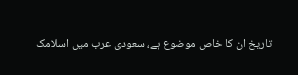تاریخ ان کا خاص موضوع ہے، سعودی عرب میں اسلامک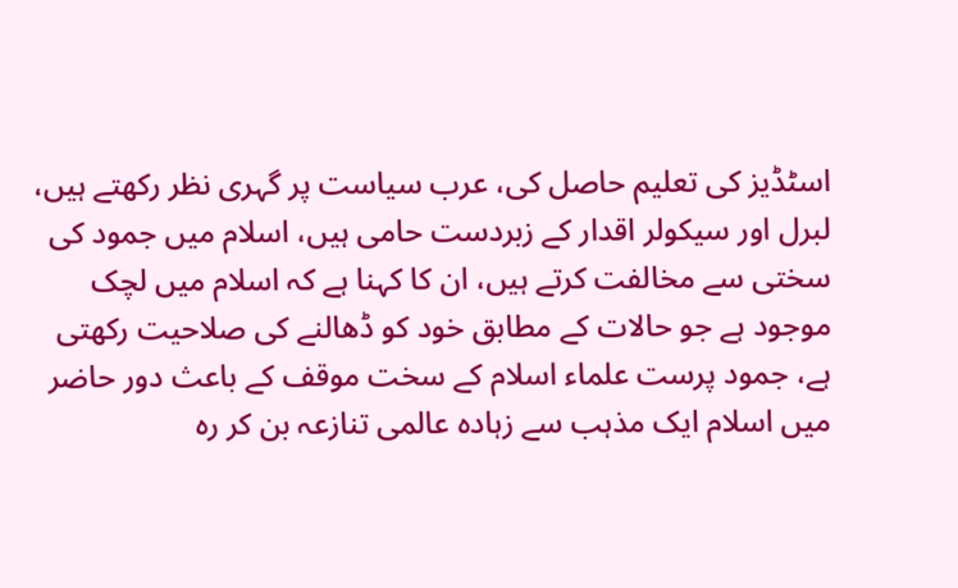اسٹڈیز کی تعلیم حاصل کی، عرب سیاست پر گہری نظر رکھتے ہیں، لبرل اور سیکولر اقدار کے زبردست حامی ہیں، اسلام میں جمود کی سختی سے مخالفت کرتے ہیں، ان کا کہنا ہے کہ اسلام میں لچک موجود ہے جو حالات کے مطابق خود کو ڈھالنے کی صلاحیت رکھتی ہے، جمود پرست علماء اسلام کے سخت موقف کے باعث دور حاضر میں اسلام ایک مذہب سے زہادہ عالمی تنازعہ بن کر رہ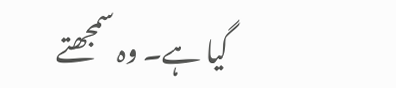گیا ہے۔ وہ سمجھتے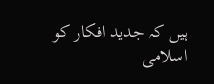ہیں کہ جدید افکار کو اسلامی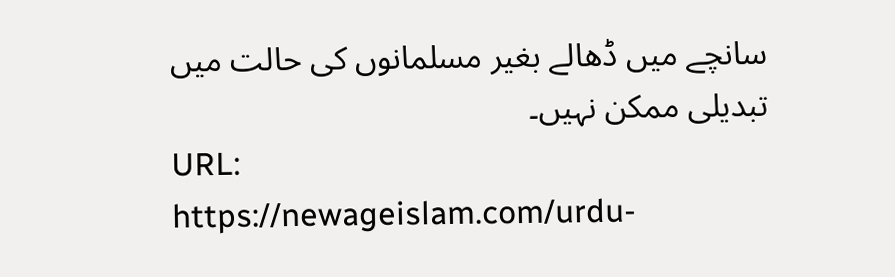سانچے میں ڈھالے بغیر مسلمانوں کی حالت میں تبدیلی ممکن نہیں۔
URL:
https://newageislam.com/urdu-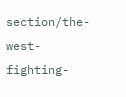section/the-west-fighting-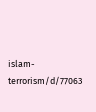islam-terrorism/d/77063